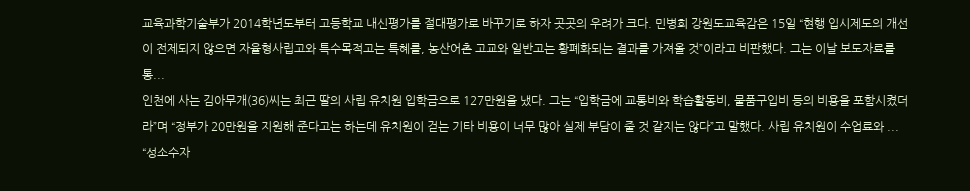교육과학기술부가 2014학년도부터 고등학교 내신평가를 절대평가로 바꾸기로 하자 곳곳의 우려가 크다. 민병희 강원도교육감은 15일 “현행 입시제도의 개선이 전제되지 않으면 자율형사립고와 특수목적고는 특혜를, 농산어촌 고교와 일반고는 황폐화되는 결과를 가져올 것”이라고 비판했다. 그는 이날 보도자료를 통...
인천에 사는 김아무개(36)씨는 최근 딸의 사립 유치원 입학금으로 127만원을 냈다. 그는 “입학금에 교통비와 학습활동비, 물품구입비 등의 비용을 포함시켰더라”며 “정부가 20만원을 지원해 준다고는 하는데 유치원이 걷는 기타 비용이 너무 많아 실제 부담이 줄 것 같지는 않다”고 말했다. 사립 유치원이 수업료와 ...
“성소수자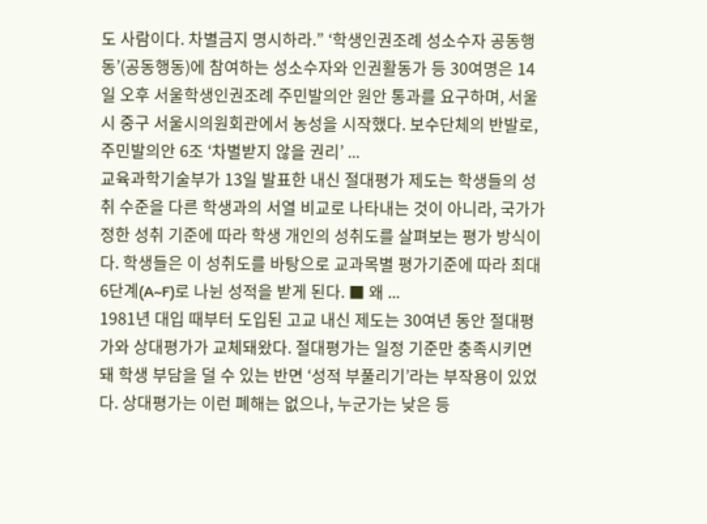도 사람이다. 차별금지 명시하라.” ‘학생인권조례 성소수자 공동행동’(공동행동)에 참여하는 성소수자와 인권활동가 등 30여명은 14일 오후 서울학생인권조례 주민발의안 원안 통과를 요구하며, 서울시 중구 서울시의원회관에서 농성을 시작했다. 보수단체의 반발로, 주민발의안 6조 ‘차별받지 않을 권리’ ...
교육과학기술부가 13일 발표한 내신 절대평가 제도는 학생들의 성취 수준을 다른 학생과의 서열 비교로 나타내는 것이 아니라, 국가가 정한 성취 기준에 따라 학생 개인의 성취도를 살펴보는 평가 방식이다. 학생들은 이 성취도를 바탕으로 교과목별 평가기준에 따라 최대 6단계(A~F)로 나뉜 성적을 받게 된다. ■ 왜 ...
1981년 대입 때부터 도입된 고교 내신 제도는 30여년 동안 절대평가와 상대평가가 교체돼왔다. 절대평가는 일정 기준만 충족시키면 돼 학생 부담을 덜 수 있는 반면 ‘성적 부풀리기’라는 부작용이 있었다. 상대평가는 이런 폐해는 없으나, 누군가는 낮은 등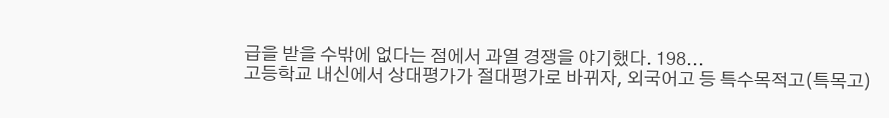급을 받을 수밖에 없다는 점에서 과열 경쟁을 야기했다. 198...
고등학교 내신에서 상대평가가 절대평가로 바뀌자, 외국어고 등 특수목적고(특목고)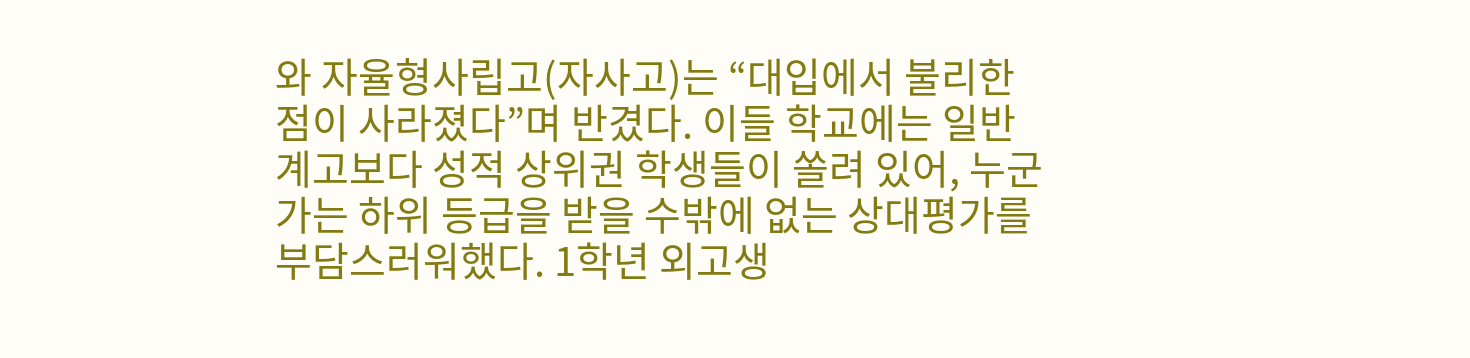와 자율형사립고(자사고)는 “대입에서 불리한 점이 사라졌다”며 반겼다. 이들 학교에는 일반계고보다 성적 상위권 학생들이 쏠려 있어, 누군가는 하위 등급을 받을 수밖에 없는 상대평가를 부담스러워했다. 1학년 외고생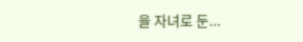을 자녀로 둔...